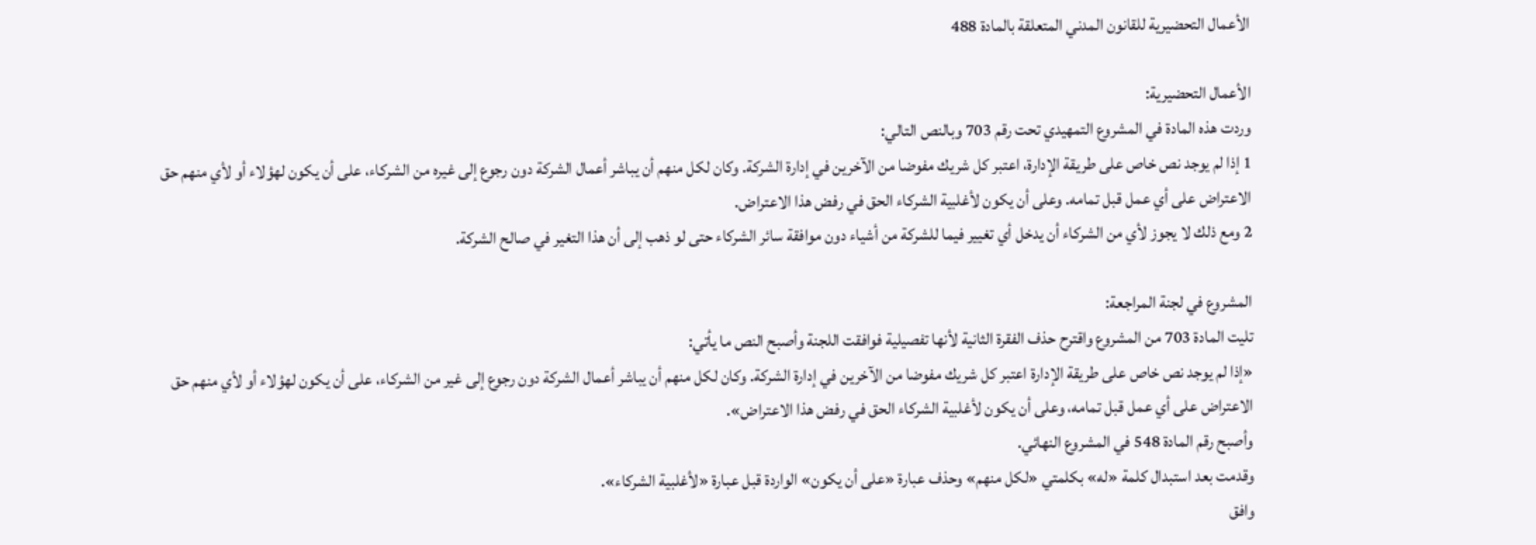الأعمال التحضيرية للقانون المدني المتعلقة بالمادة 488

الأعمال التحضيرية:
وردت هذه المادة في المشروع التمهيدي تحت رقم 703 وبالنص التالي:
1 إذا لم يوجد نص خاص على طريقة الإدارة، اعتبر كل شريك مفوضا من الآخرين في إدارة الشركة. وكان لكل منهم أن يباشر أعمال الشركة دون رجوع إلى غيره من الشركاء، على أن يكون لهؤلاء أو لأي منهم حق الاعتراض على أي عمل قبل تمامه. وعلى أن يكون لأغلبية الشركاء الحق في رفض هذا الاعتراض.
2 ومع ذلك لا يجوز لأي من الشركاء أن يدخل أي تغيير فيما للشركة من أشياء دون موافقة سائر الشركاء حتى لو ذهب إلى أن هذا التغير في صالح الشركة.

المشروع في لجنة المراجعة:
تليت المادة 703 من المشروع واقترح حذف الفقرة الثانية لأنها تفصيلية فوافقت اللجنة وأصبح النص ما يأتي:
«إذا لم يوجد نص خاص على طريقة الإدارة اعتبر كل شريك مفوضا من الآخرين في إدارة الشركة. وكان لكل منهم أن يباشر أعمال الشركة دون رجوع إلى غير من الشركاء، على أن يكون لهؤلاء أو لأي منهم حق الاعتراض على أي عمل قبل تمامه، وعلى أن يكون لأغلبية الشركاء الحق في رفض هذا الاعتراض».
وأصبح رقم المادة 548 في المشروع النهائي.
وقدمت بعد استبدال كلمة «له» بكلمتي «لكل منهم» وحذف عبارة «على أن يكون» الواردة قبل عبارة «لأغلبية الشركاء».
وافق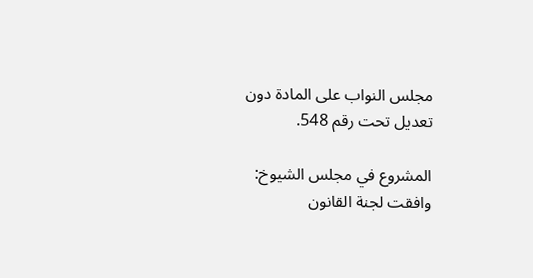مجلس النواب على المادة دون تعديل تحت رقم 548.

المشروع في مجلس الشيوخ:
وافقت لجنة القانون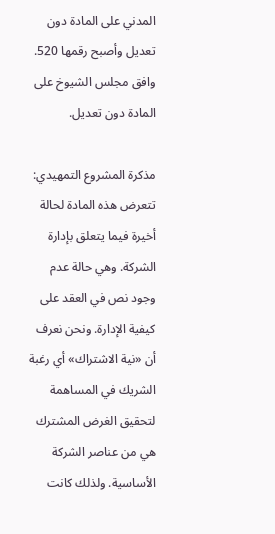المدني على المادة دون تعديل وأصبح رقمها 520.
وافق مجلس الشيوخ على المادة دون تعديل.

مذكرة المشروع التمهيدي:
تتعرض هذه المادة لحالة أخيرة فيما يتعلق بإدارة الشركة. وهي حالة عدم وجود نص في العقد على كيفية الإدارة. ونحن نعرف أن «نية الاشتراك» أي رغبة الشريك في المساهمة لتحقيق الغرض المشترك هي من عناصر الشركة الأساسية. ولذلك كانت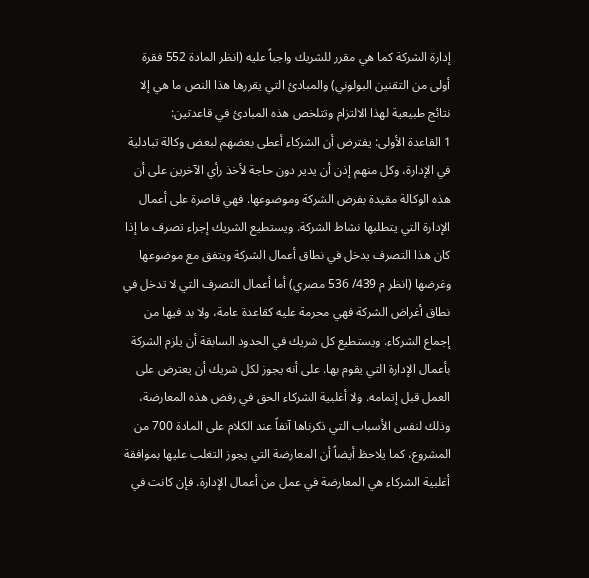إدارة الشركة كما هي مقرر للشريك واجباً عليه (انظر المادة 552 فقرة أولى من التقنين البولوني) والمبادئ التي يقررها هذا النص ما هي إلا نتائج طبيعية لهذا الالتزام وتتلخص هذه المبادئ في قاعدتين:
1 القاعدة الأولى: يفترض أن الشركاء أعطى بعضهم لبعض وكالة تبادلية في الإدارة، وكل منهم إذن أن يدير دون حاجة لأخذ رأي الآخرين على أن هذه الوكالة مقيدة بفرض الشركة وموضوعها. فهي قاصرة على أعمال الإدارة التي يتطلبها نشاط الشركة. ويستطيع الشريك إجراء تصرف ما إذا كان هذا التصرف يدخل في نطاق أعمال الشركة ويتفق مع موضوعها وغرضها (انظر م 439/ 536 مصري) أما أعمال التصرف التي لا تدخل في نطاق أغراض الشركة فهي محرمة عليه كقاعدة عامة، ولا بد فيها من إجماع الشركاء. ويستطيع كل شريك في الحدود السابقة أن يلزم الشركة بأعمال الإدارة التي يقوم بها. على أنه يجوز لكل شريك أن يعترض على العمل قبل إتمامه. ولا أغلبية الشركاء الحق في رفض هذه المعارضة، وذلك لنفس الأسباب التي ذكرناها آنفاً عند الكلام على المادة 700 من المشروع، كما يلاحظ أيضاً أن المعارضة التي يجوز التغلب عليها بموافقة أغلبية الشركاء هي المعارضة في عمل من أعمال الإدارة. فإن كانت في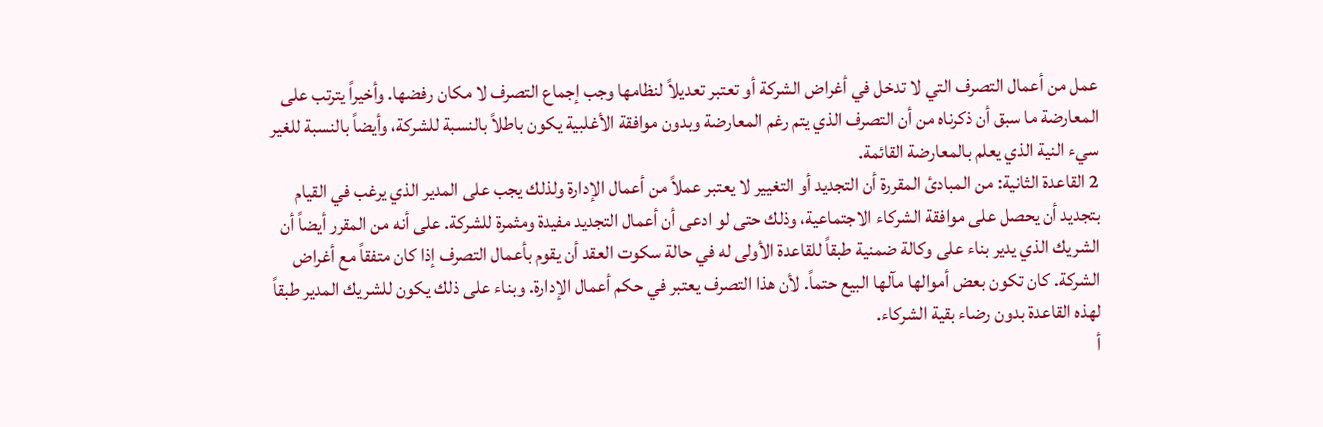عمل من أعمال التصرف التي لا تدخل في أغراض الشركة أو تعتبر تعديلاً لنظامها وجب إجماع التصرف لا مكان رفضها. وأخيراً يترتب على المعارضة ما سبق أن ذكرناه من أن التصرف الذي يتم رغم المعارضة وبدون موافقة الأغلبية يكون باطلاً بالنسبة للشركة، وأيضاً بالنسبة للغير سيء النية الذي يعلم بالمعارضة القائمة.
2 القاعدة الثانية: من المبادئ المقررة أن التجديد أو التغيير لا يعتبر عملاً من أعمال الإدارة ولذلك يجب على المدير الذي يرغب في القيام بتجديد أن يحصل على موافقة الشركاء الاجتماعية، وذلك حتى لو ادعى أن أعمال التجديد مفيدة ومثمرة للشركة. على أنه من المقرر أيضاً أن الشريك الذي يدير بناء على وكالة ضمنية طبقاً للقاعدة الأولى له في حالة سكوت العقد أن يقوم بأعمال التصرف إذا كان متفقاً مع أغراض الشركة. كان تكون بعض أموالها مآلها البيع حتماً. لأن هذا التصرف يعتبر في حكم أعمال الإدارة. وبناء على ذلك يكون للشريك المدير طبقاً لهذه القاعدة بدون رضاء بقية الشركاء.
أ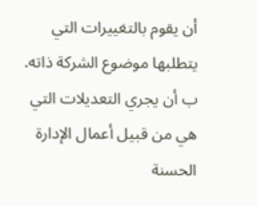أن يقوم بالتغييرات التي يتطلبها موضوع الشركة ذاته.
ب أن يجري التعديلات التي هي من قبيل أعمال الإدارة الحسنة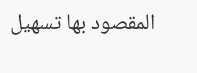المقصود بها تسهيل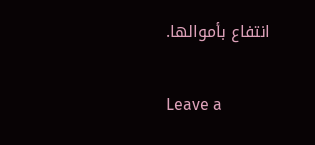انتفاع بأموالها.

Leave a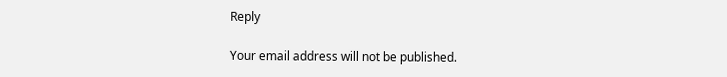Reply

Your email address will not be published.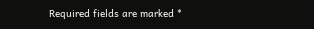Required fields are marked *